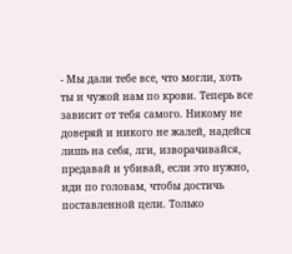- Мы дали тебе все, что могли, хоть ты и чужой нам по крови. Теперь все зависит от тебя самого. Никому не доверяй и никого не жалей, надейся лишь на себя, лги, изворачивайся, предавай и убивай, если это нужно, иди по головам, чтобы достичь поставленной цели. Только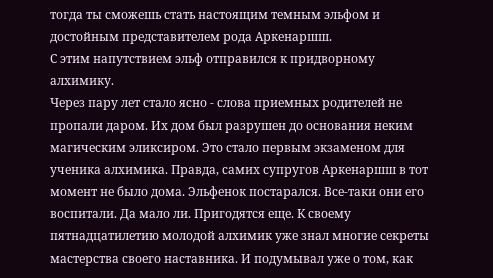тогда ты сможешь стать настоящим темным эльфом и достойным представителем рода Аркенаршш.
С этим напутствием эльф отправился к придворному алхимику.
Через пару лет стало ясно - слова приемных родителей не пропали даром. Их дом был разрушен до основания неким магическим эликсиром. Это стало первым экзаменом для ученика алхимика. Правда, самих супругов Аркенаршш в тот момент не было дома. Эльфенок постарался. Все-таки они его воспитали. Да мало ли. Пригодятся еще. К своему пятнадцатилетию молодой алхимик уже знал многие секреты мастерства своего наставника. И подумывал уже о том, как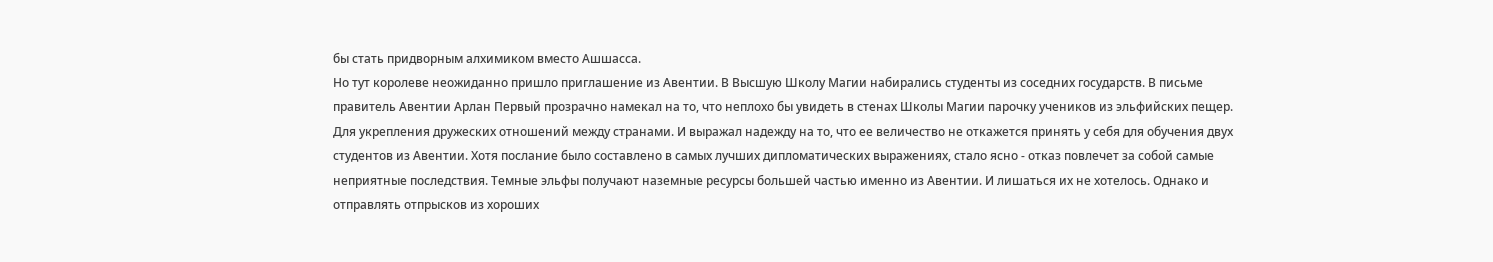бы стать придворным алхимиком вместо Ашшасса.
Но тут королеве неожиданно пришло приглашение из Авентии. В Высшую Школу Магии набирались студенты из соседних государств. В письме правитель Авентии Арлан Первый прозрачно намекал на то, что неплохо бы увидеть в стенах Школы Магии парочку учеников из эльфийских пещер.
Для укрепления дружеских отношений между странами. И выражал надежду на то, что ее величество не откажется принять у себя для обучения двух студентов из Авентии. Хотя послание было составлено в самых лучших дипломатических выражениях, стало ясно - отказ повлечет за собой самые неприятные последствия. Темные эльфы получают наземные ресурсы большей частью именно из Авентии. И лишаться их не хотелось. Однако и отправлять отпрысков из хороших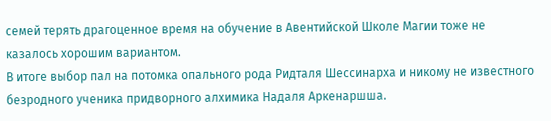семей терять драгоценное время на обучение в Авентийской Школе Магии тоже не казалось хорошим вариантом.
В итоге выбор пал на потомка опального рода Ридталя Шессинарха и никому не известного безродного ученика придворного алхимика Надаля Аркенаршша.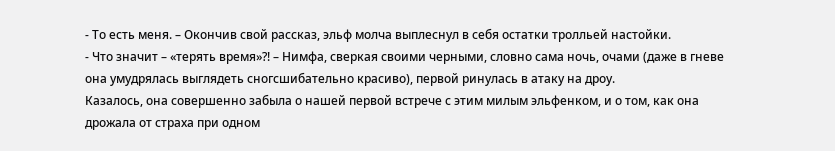- То есть меня. – Окончив свой рассказ, эльф молча выплеснул в себя остатки тролльей настойки.
- Что значит – «терять время»?! – Нимфа, сверкая своими черными, словно сама ночь, очами (даже в гневе она умудрялась выглядеть сногсшибательно красиво), первой ринулась в атаку на дроу.
Казалось, она совершенно забыла о нашей первой встрече с этим милым эльфенком, и о том, как она дрожала от страха при одном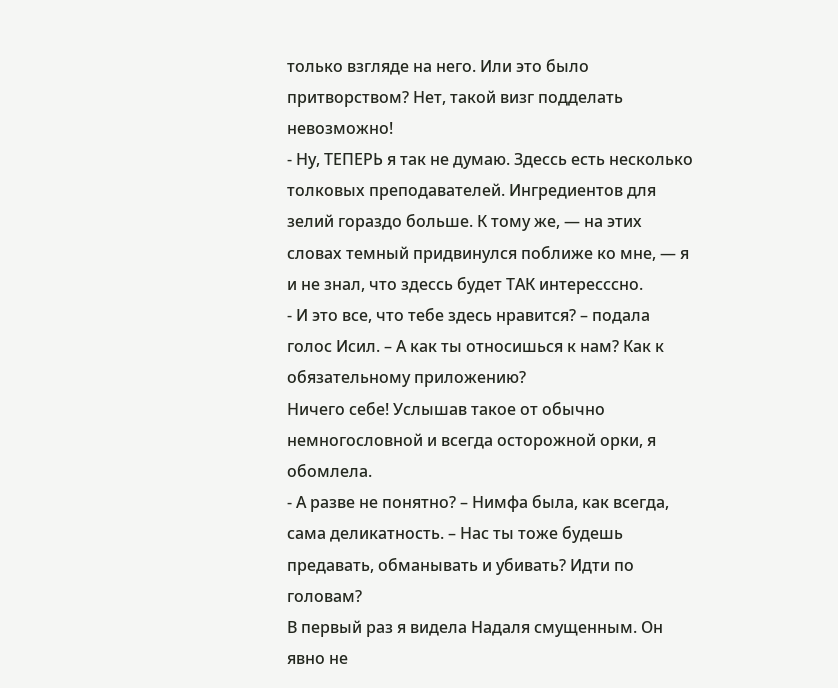только взгляде на него. Или это было притворством? Нет, такой визг подделать невозможно!
- Ну, ТЕПЕРЬ я так не думаю. Здессь есть несколько толковых преподавателей. Ингредиентов для зелий гораздо больше. К тому же, — на этих словах темный придвинулся поближе ко мне, — я и не знал, что здессь будет ТАК интересссно.
- И это все, что тебе здесь нравится? – подала голос Исил. – А как ты относишься к нам? Как к обязательному приложению?
Ничего себе! Услышав такое от обычно немногословной и всегда осторожной орки, я обомлела.
- А разве не понятно? – Нимфа была, как всегда, сама деликатность. – Нас ты тоже будешь предавать, обманывать и убивать? Идти по головам?
В первый раз я видела Надаля смущенным. Он явно не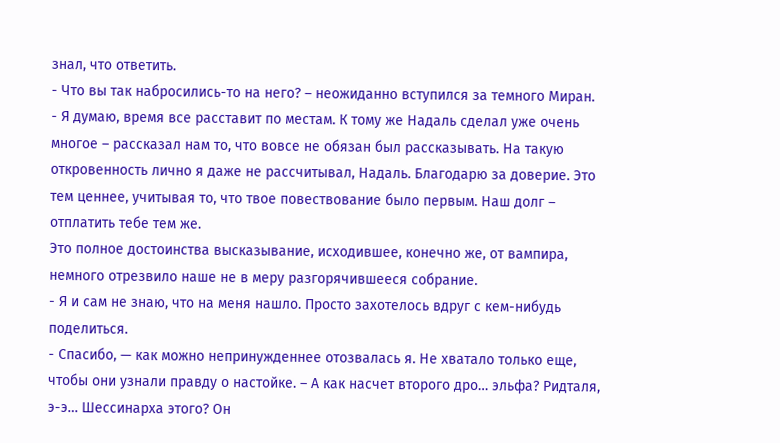знал, что ответить.
- Что вы так набросились-то на него? – неожиданно вступился за темного Миран.
- Я думаю, время все расставит по местам. К тому же Надаль сделал уже очень многое – рассказал нам то, что вовсе не обязан был рассказывать. На такую откровенность лично я даже не рассчитывал, Надаль. Благодарю за доверие. Это тем ценнее, учитывая то, что твое повествование было первым. Наш долг – отплатить тебе тем же.
Это полное достоинства высказывание, исходившее, конечно же, от вампира, немного отрезвило наше не в меру разгорячившееся собрание.
- Я и сам не знаю, что на меня нашло. Просто захотелось вдруг с кем-нибудь поделиться.
- Спасибо, — как можно непринужденнее отозвалась я. Не хватало только еще, чтобы они узнали правду о настойке. – А как насчет второго дро… эльфа? Ридталя, э-э… Шессинарха этого? Он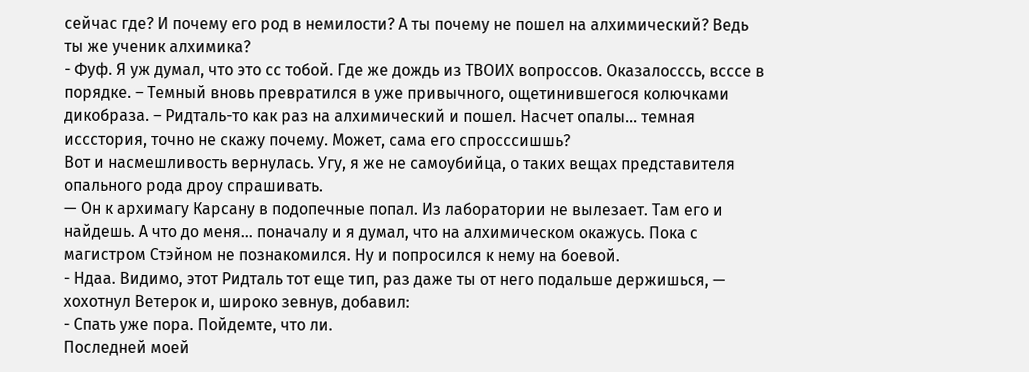сейчас где? И почему его род в немилости? А ты почему не пошел на алхимический? Ведь ты же ученик алхимика?
- Фуф. Я уж думал, что это сс тобой. Где же дождь из ТВОИХ вопроссов. Оказалосссь, всссе в порядке. – Темный вновь превратился в уже привычного, ощетинившегося колючками дикобраза. – Ридталь-то как раз на алхимический и пошел. Насчет опалы… темная иссстория, точно не скажу почему. Может, сама его спросссишшь?
Вот и насмешливость вернулась. Угу, я же не самоубийца, о таких вещах представителя опального рода дроу спрашивать.
— Он к архимагу Карсану в подопечные попал. Из лаборатории не вылезает. Там его и найдешь. А что до меня… поначалу и я думал, что на алхимическом окажусь. Пока с магистром Стэйном не познакомился. Ну и попросился к нему на боевой.
- Ндаа. Видимо, этот Ридталь тот еще тип, раз даже ты от него подальше держишься, — хохотнул Ветерок и, широко зевнув, добавил:
- Спать уже пора. Пойдемте, что ли.
Последней моей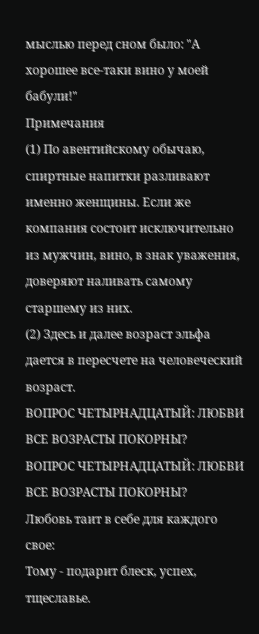мыслью перед сном было: "А хорошее все-таки вино у моей бабули!"
Примечания
(1) По авентийскому обычаю, спиртные напитки разливают именно женщины. Если же компания состоит исключительно из мужчин, вино, в знак уважения, доверяют наливать самому старшему из них.
(2) Здесь и далее возраст эльфа дается в пересчете на человеческий возраст.
ВОПРОС ЧЕТЫРНАДЦАТЫЙ: ЛЮБВИ ВСЕ ВОЗРАСТЫ ПОКОРНЫ?
ВОПРОС ЧЕТЫРНАДЦАТЫЙ: ЛЮБВИ ВСЕ ВОЗРАСТЫ ПОКОРНЫ?
Любовь таит в себе для каждого свое:
Тому - подарит блеск, успех, тщеславье.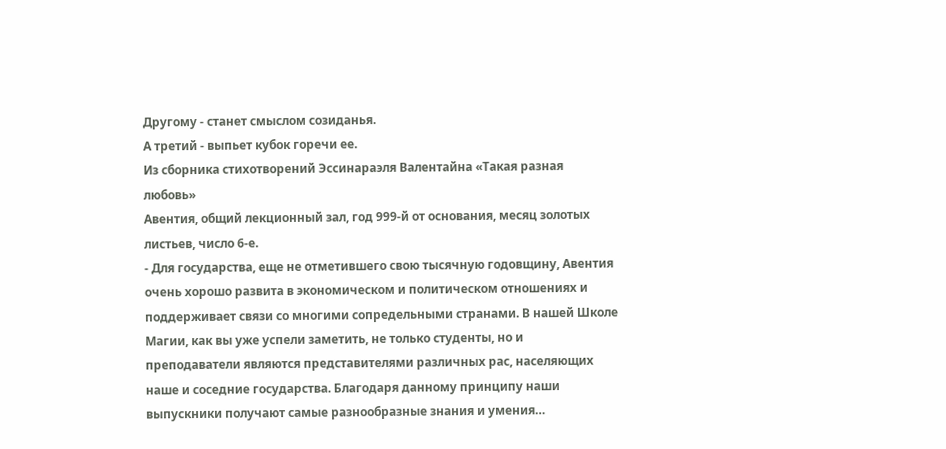Другому - станет смыслом созиданья.
А третий - выпьет кубок горечи ее.
Из сборника стихотворений Эссинараэля Валентайна «Такая разная любовь»
Авентия, общий лекционный зал, год 999-й от основания, месяц золотых листьев, число 6-е.
- Для государства, еще не отметившего свою тысячную годовщину, Авентия очень хорошо развита в экономическом и политическом отношениях и поддерживает связи со многими сопредельными странами. В нашей Школе Магии, как вы уже успели заметить, не только студенты, но и преподаватели являются представителями различных рас, населяющих наше и соседние государства. Благодаря данному принципу наши выпускники получают самые разнообразные знания и умения…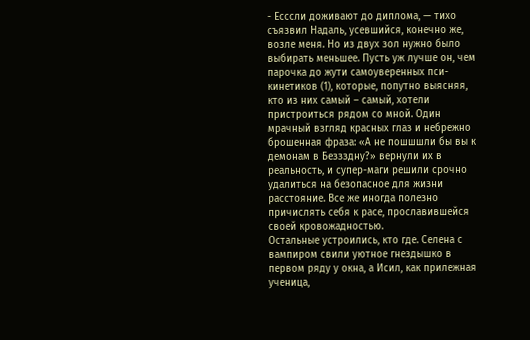- Есссли доживают до диплома, — тихо съязвил Надаль, усевшийся, конечно же, возле меня. Но из двух зол нужно было выбирать меньшее. Пусть уж лучше он, чем парочка до жути самоуверенных пси-кинетиков (1), которые, попутно выясняя, кто из них самый – самый, хотели пристроиться рядом со мной. Один мрачный взгляд красных глаз и небрежно брошенная фраза: «А не пошшшли бы вы к демонам в Беззздну?» вернули их в реальность, и супер-маги решили срочно удалиться на безопасное для жизни расстояние. Все же иногда полезно причислять себя к расе, прославившейся своей кровожадностью.
Остальные устроились, кто где. Селена с вампиром свили уютное гнездышко в первом ряду у окна, а Исил, как прилежная ученица,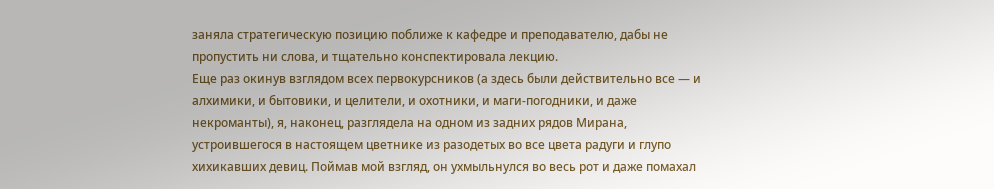заняла стратегическую позицию поближе к кафедре и преподавателю, дабы не пропустить ни слова, и тщательно конспектировала лекцию.
Еще раз окинув взглядом всех первокурсников (а здесь были действительно все — и алхимики, и бытовики, и целители, и охотники, и маги-погодники, и даже некроманты), я, наконец, разглядела на одном из задних рядов Мирана, устроившегося в настоящем цветнике из разодетых во все цвета радуги и глупо хихикавших девиц. Поймав мой взгляд, он ухмыльнулся во весь рот и даже помахал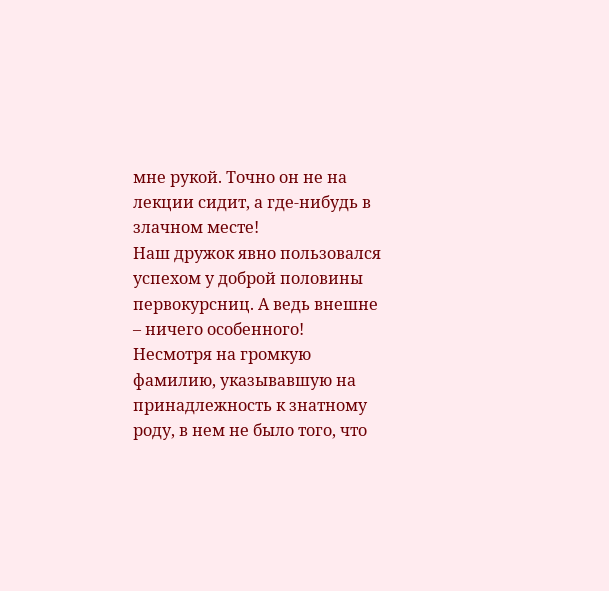мне рукой. Точно он не на лекции сидит, а где-нибудь в злачном месте!
Наш дружок явно пользовался успехом у доброй половины первокурсниц. А ведь внешне – ничего особенного! Несмотря на громкую фамилию, указывавшую на принадлежность к знатному роду, в нем не было того, что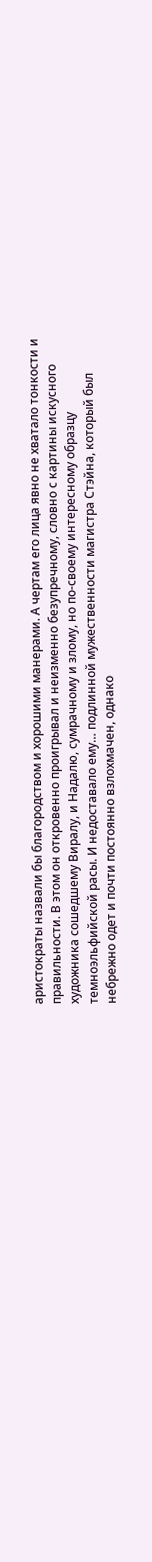аристократы назвали бы благородством и хорошими манерами. А чертам его лица явно не хватало тонкости и правильности. В этом он откровенно проигрывал и неизменно безупречному, словно с картины искусного художника сошедшему Виралу, и Надалю, сумрачному и злому, но по-своему интересному образцу темноэльфийской расы. И недоставало ему… подлинной мужественности магистра Стэйна, который был небрежно одет и почти постоянно взлохмачен, однако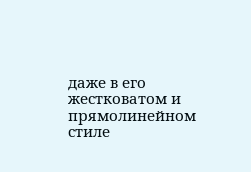даже в его жестковатом и прямолинейном стиле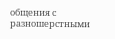общения с разношерстными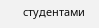студентами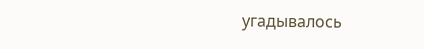угадывалось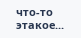что-то этакое...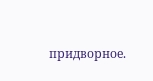придворное.